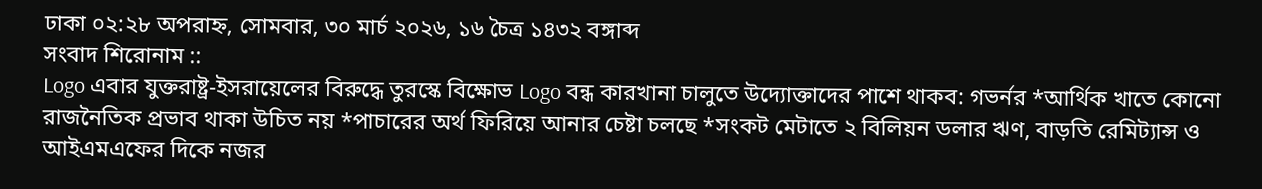ঢাকা ০২:২৮ অপরাহ্ন, সোমবার, ৩০ মার্চ ২০২৬, ১৬ চৈত্র ১৪৩২ বঙ্গাব্দ
সংবাদ শিরোনাম ::
Logo এবার যুক্তরাষ্ট্র-ইসরায়েলের বিরুদ্ধে তুরস্কে বিক্ষোভ Logo বন্ধ কারখানা চালুতে উদ্যোক্তাদের পাশে থাকব: গভর্নর *আর্থিক খাতে কোনো রাজনৈতিক প্রভাব থাকা উচিত নয় *পাচারের অর্থ ফিরিয়ে আনার চেষ্টা চলছে *সংকট মেটাতে ২ বিলিয়ন ডলার ঋণ, বাড়তি রেমিট্যান্স ও আইএমএফের দিকে নজর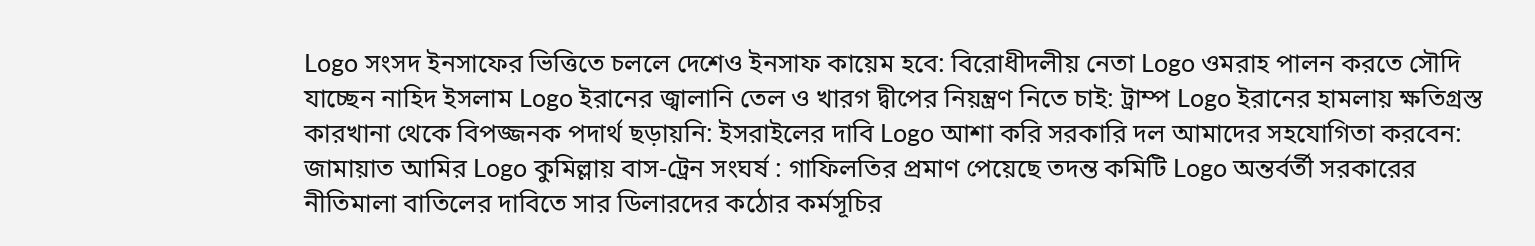Logo সংসদ ইনসাফের ভিত্তিতে চললে দেশেও ইনসাফ কায়েম হবে: বিরোধীদলীয় নেতা Logo ওমরাহ পালন করতে সৌদি যাচ্ছেন নাহিদ ইসলাম Logo ইরানের জ্বালানি তেল ও খারগ দ্বীপের নিয়ন্ত্রণ নিতে চাই: ট্রাম্প Logo ইরানের হামলায় ক্ষতিগ্রস্ত কারখানা থেকে বিপজ্জনক পদার্থ ছড়ায়নি: ইসরাইলের দাবি Logo আশা করি সরকারি দল আমাদের সহযোগিতা করবেন: জামায়াত আমির Logo কুমিল্লায় বাস-ট্রেন সংঘর্ষ : গাফিলতির প্রমাণ পেয়েছে তদন্ত কমিটি Logo অন্তর্বর্তী সরকারের নীতিমালা বাতিলের দাবিতে সার ডিলারদের কঠোর কর্মসূচির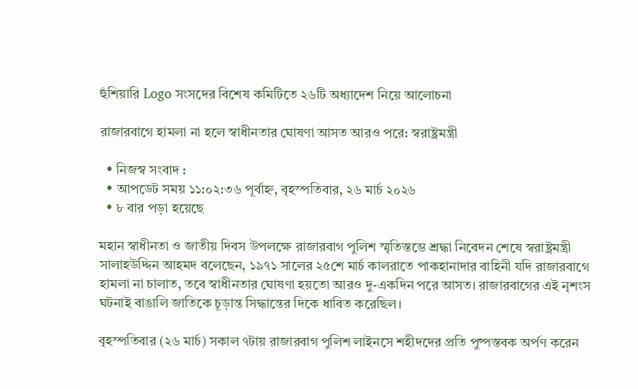হুঁশিয়ারি Logo সংসদের বিশেষ কমিটিতে ২৬টি অধ্যাদেশ নিয়ে আলোচনা

রাজারবাগে হামলা না হলে স্বাধীনতার ঘোষণা আসত আরও পরে: স্বরাষ্ট্রমন্ত্রী

  • নিজস্ব সংবাদ :
  • আপডেট সময় ১১:০২:৩৬ পূর্বাহ্ন, বৃহস্পতিবার, ২৬ মার্চ ২০২৬
  • ৮ বার পড়া হয়েছে

মহান স্বাধীনতা ও জাতীয় দিবস উপলক্ষে রাজারবাগ পুলিশ স্মৃতিস্তম্ভে শ্রদ্ধা নিবেদন শেষে স্বরাষ্ট্রমন্ত্রী সালাহউদ্দিন আহমদ বলেছেন, ১৯৭১ সালের ২৫শে মার্চ কালরাতে পাকহানাদার বাহিনী যদি রাজারবাগে হামলা না চালাত, তবে স্বাধীনতার ঘোষণা হয়তো আরও দু-একদিন পরে আসত। রাজারবাগের এই নৃশংস ঘটনাই বাঙালি জাতিকে চূড়ান্ত সিদ্ধান্তের দিকে ধাবিত করেছিল।

বৃহস্পতিবার (২৬ মার্চ) সকাল ৭টায় রাজারবাগ পুলিশ লাইনসে শহীদদের প্রতি পুষ্পস্তবক অর্পণ করেন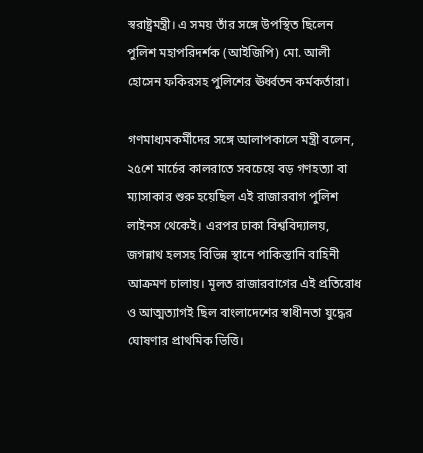স্বরাষ্ট্রমন্ত্রী। এ সময় তাঁর সঙ্গে উপস্থিত ছিলেন পুলিশ মহাপরিদর্শক (আইজিপি) মো. আলী হোসেন ফকিরসহ পুলিশের ঊর্ধ্বতন কর্মকর্তারা।

গণমাধ্যমকর্মীদের সঙ্গে আলাপকালে মন্ত্রী বলেন, ২৫শে মার্চের কালরাতে সবচেয়ে বড় গণহত্যা বা ম্যাসাকার শুরু হয়েছিল এই রাজারবাগ পুলিশ লাইনস থেকেই। এরপর ঢাকা বিশ্ববিদ্যালয়, জগন্নাথ হলসহ বিভিন্ন স্থানে পাকিস্তানি বাহিনী আক্রমণ চালায়। মূলত রাজারবাগের এই প্রতিরোধ ও আত্মত্যাগই ছিল বাংলাদেশের স্বাধীনতা যুদ্ধের ঘোষণার প্রাথমিক ভিত্তি।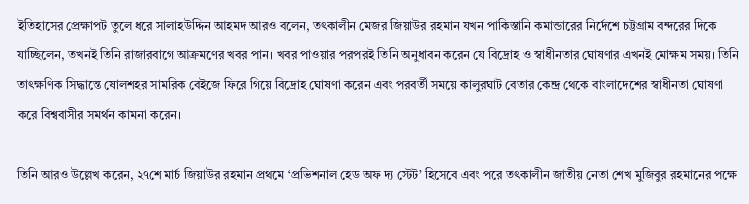ইতিহাসের প্রেক্ষাপট তুলে ধরে সালাহউদ্দিন আহমদ আরও বলেন, তৎকালীন মেজর জিয়াউর রহমান যখন পাকিস্তানি কমান্ডারের নির্দেশে চট্টগ্রাম বন্দরের দিকে যাচ্ছিলেন, তখনই তিনি রাজারবাগে আক্রমণের খবর পান। খবর পাওয়ার পরপরই তিনি অনুধাবন করেন যে বিদ্রোহ ও স্বাধীনতার ঘোষণার এখনই মোক্ষম সময়। তিনি তাৎক্ষণিক সিদ্ধান্তে ষোলশহর সামরিক বেইজে ফিরে গিয়ে বিদ্রোহ ঘোষণা করেন এবং পরবর্তী সময়ে কালুরঘাট বেতার কেন্দ্র থেকে বাংলাদেশের স্বাধীনতা ঘোষণা করে বিশ্ববাসীর সমর্থন কামনা করেন।

তিনি আরও উল্লেখ করেন, ২৭শে মার্চ জিয়াউর রহমান প্রথমে ‘প্রভিশনাল হেড অফ দ্য স্টেট’ হিসেবে এবং পরে তৎকালীন জাতীয় নেতা শেখ মুজিবুর রহমানের পক্ষে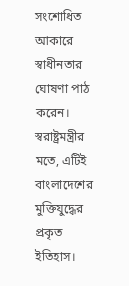সংশোধিত আকারে স্বাধীনতার ঘোষণা পাঠ করেন। স্বরাষ্ট্রমন্ত্রীর মতে, এটিই বাংলাদেশের মুক্তিযুদ্ধের প্রকৃত ইতিহাস।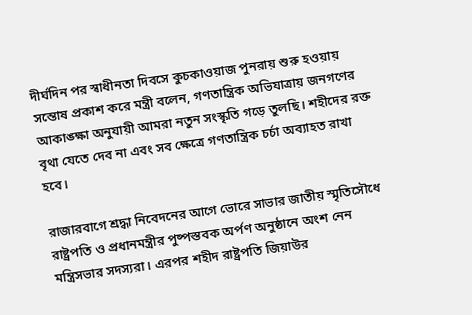দীর্ঘদিন পর স্বাধীনতা দিবসে কুচকাওয়াজ পুনরায় শুরু হওয়ায় সন্তোষ প্রকাশ করে মন্ত্রী বলেন, গণতান্ত্রিক অভিযাত্রায় জনগণের আকাঙ্ক্ষা অনুযায়ী আমরা নতুন সংস্কৃতি গড়ে তুলছি। শহীদের রক্ত বৃথা যেতে দেব না এবং সব ক্ষেত্রে গণতান্ত্রিক চর্চা অব্যাহত রাখা হবে।

রাজারবাগে শ্রদ্ধা নিবেদনের আগে ভোরে সাভার জাতীয় স্মৃতিসৌধে রাষ্ট্রপতি ও প্রধানমন্ত্রীর পুষ্পস্তবক অর্পণ অনুষ্ঠানে অংশ নেন মন্ত্রিসভার সদস্যরা। এরপর শহীদ রাষ্ট্রপতি জিয়াউর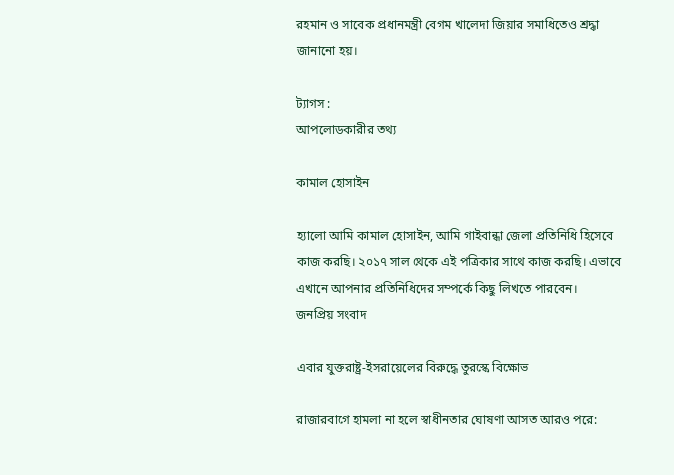রহমান ও সাবেক প্রধানমন্ত্রী বেগম খালেদা জিয়ার সমাধিতেও শ্রদ্ধা জানানো হয়।

ট্যাগস :
আপলোডকারীর তথ্য

কামাল হোসাইন

হ্যালো আমি কামাল হোসাইন, আমি গাইবান্ধা জেলা প্রতিনিধি হিসেবে কাজ করছি। ২০১৭ সাল থেকে এই পত্রিকার সাথে কাজ করছি। এভাবে এখানে আপনার প্রতিনিধিদের সম্পর্কে কিছু লিখতে পারবেন।
জনপ্রিয় সংবাদ

এবার যুক্তরাষ্ট্র-ইসরায়েলের বিরুদ্ধে তুরস্কে বিক্ষোভ

রাজারবাগে হামলা না হলে স্বাধীনতার ঘোষণা আসত আরও পরে: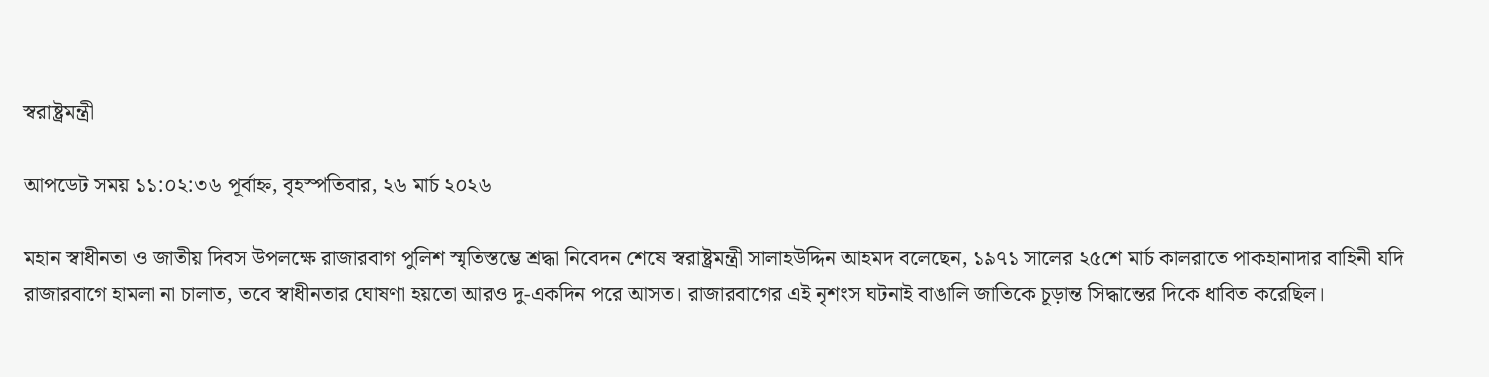স্বরাষ্ট্রমন্ত্রী

আপডেট সময় ১১:০২:৩৬ পূর্বাহ্ন, বৃহস্পতিবার, ২৬ মার্চ ২০২৬

মহান স্বাধীনতা ও জাতীয় দিবস উপলক্ষে রাজারবাগ পুলিশ স্মৃতিস্তম্ভে শ্রদ্ধা নিবেদন শেষে স্বরাষ্ট্রমন্ত্রী সালাহউদ্দিন আহমদ বলেছেন, ১৯৭১ সালের ২৫শে মার্চ কালরাতে পাকহানাদার বাহিনী যদি রাজারবাগে হামলা না চালাত, তবে স্বাধীনতার ঘোষণা হয়তো আরও দু-একদিন পরে আসত। রাজারবাগের এই নৃশংস ঘটনাই বাঙালি জাতিকে চূড়ান্ত সিদ্ধান্তের দিকে ধাবিত করেছিল।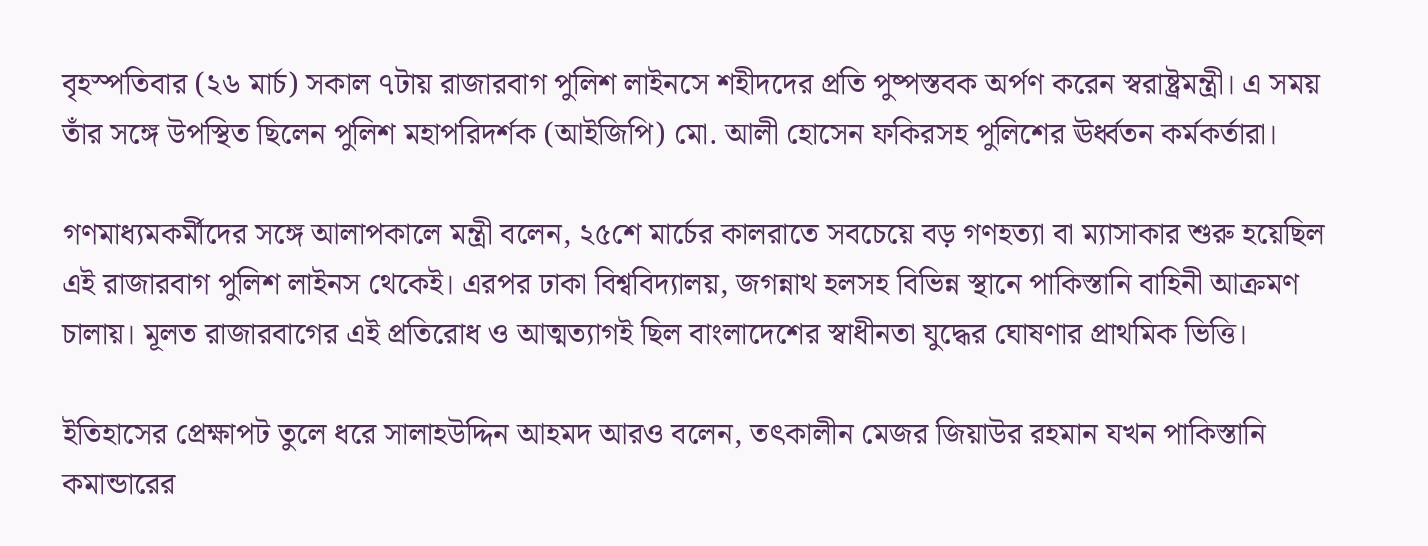বৃহস্পতিবার (২৬ মার্চ) সকাল ৭টায় রাজারবাগ পুলিশ লাইনসে শহীদদের প্রতি পুষ্পস্তবক অর্পণ করেন স্বরাষ্ট্রমন্ত্রী। এ সময় তাঁর সঙ্গে উপস্থিত ছিলেন পুলিশ মহাপরিদর্শক (আইজিপি) মো. আলী হোসেন ফকিরসহ পুলিশের ঊর্ধ্বতন কর্মকর্তারা।

গণমাধ্যমকর্মীদের সঙ্গে আলাপকালে মন্ত্রী বলেন, ২৫শে মার্চের কালরাতে সবচেয়ে বড় গণহত্যা বা ম্যাসাকার শুরু হয়েছিল এই রাজারবাগ পুলিশ লাইনস থেকেই। এরপর ঢাকা বিশ্ববিদ্যালয়, জগন্নাথ হলসহ বিভিন্ন স্থানে পাকিস্তানি বাহিনী আক্রমণ চালায়। মূলত রাজারবাগের এই প্রতিরোধ ও আত্মত্যাগই ছিল বাংলাদেশের স্বাধীনতা যুদ্ধের ঘোষণার প্রাথমিক ভিত্তি।

ইতিহাসের প্রেক্ষাপট তুলে ধরে সালাহউদ্দিন আহমদ আরও বলেন, তৎকালীন মেজর জিয়াউর রহমান যখন পাকিস্তানি কমান্ডারের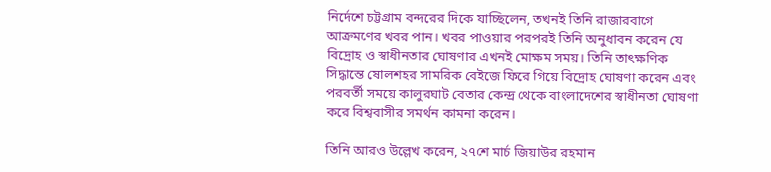নির্দেশে চট্টগ্রাম বন্দরের দিকে যাচ্ছিলেন, তখনই তিনি রাজারবাগে আক্রমণের খবর পান। খবর পাওয়ার পরপরই তিনি অনুধাবন করেন যে বিদ্রোহ ও স্বাধীনতার ঘোষণার এখনই মোক্ষম সময়। তিনি তাৎক্ষণিক সিদ্ধান্তে ষোলশহর সামরিক বেইজে ফিরে গিয়ে বিদ্রোহ ঘোষণা করেন এবং পরবর্তী সময়ে কালুরঘাট বেতার কেন্দ্র থেকে বাংলাদেশের স্বাধীনতা ঘোষণা করে বিশ্ববাসীর সমর্থন কামনা করেন।

তিনি আরও উল্লেখ করেন, ২৭শে মার্চ জিয়াউর রহমান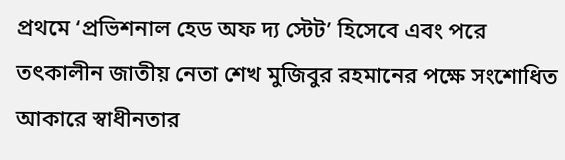প্রথমে ‘প্রভিশনাল হেড অফ দ্য স্টেট’ হিসেবে এবং পরে তৎকালীন জাতীয় নেতা শেখ মুজিবুর রহমানের পক্ষে সংশোধিত আকারে স্বাধীনতার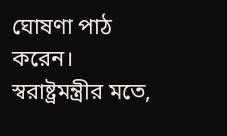ঘোষণা পাঠ করেন। স্বরাষ্ট্রমন্ত্রীর মতে,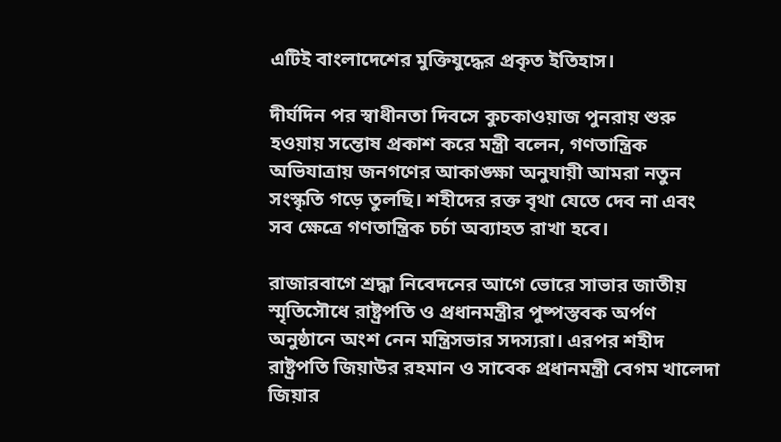এটিই বাংলাদেশের মুক্তিযুদ্ধের প্রকৃত ইতিহাস।

দীর্ঘদিন পর স্বাধীনতা দিবসে কুচকাওয়াজ পুনরায় শুরু হওয়ায় সন্তোষ প্রকাশ করে মন্ত্রী বলেন, গণতান্ত্রিক অভিযাত্রায় জনগণের আকাঙ্ক্ষা অনুযায়ী আমরা নতুন সংস্কৃতি গড়ে তুলছি। শহীদের রক্ত বৃথা যেতে দেব না এবং সব ক্ষেত্রে গণতান্ত্রিক চর্চা অব্যাহত রাখা হবে।

রাজারবাগে শ্রদ্ধা নিবেদনের আগে ভোরে সাভার জাতীয় স্মৃতিসৌধে রাষ্ট্রপতি ও প্রধানমন্ত্রীর পুষ্পস্তবক অর্পণ অনুষ্ঠানে অংশ নেন মন্ত্রিসভার সদস্যরা। এরপর শহীদ রাষ্ট্রপতি জিয়াউর রহমান ও সাবেক প্রধানমন্ত্রী বেগম খালেদা জিয়ার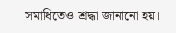সমাধিতেও শ্রদ্ধা জানানো হয়।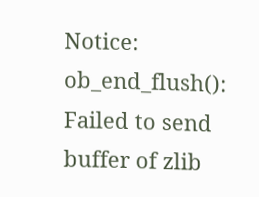Notice: ob_end_flush(): Failed to send buffer of zlib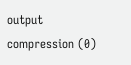output compression (0)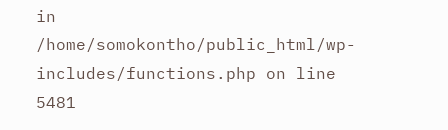in /home/somokontho/public_html/wp-includes/functions.php on line 5481